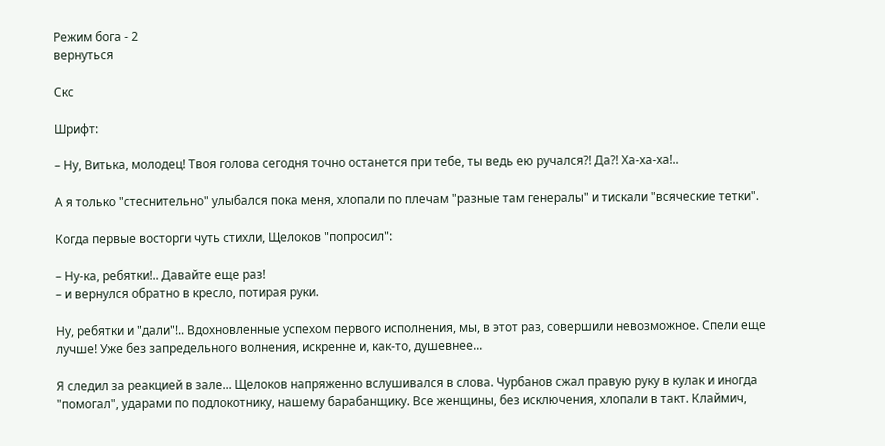Режим бога - 2
вернуться

Скс

Шрифт:

– Ну, Витька, молодец! Твоя голова сегодня точно останется при тебе, ты ведь ею ручался?! Да?! Ха-ха-ха!..

А я только "стеснительно" улыбался пока меня, хлопали по плечам "разные там генералы" и тискали "всяческие тетки".

Когда первые восторги чуть стихли, Щелоков "попросил":

– Ну-ка, ребятки!.. Давайте еще раз!
– и вернулся обратно в кресло, потирая руки.

Ну, ребятки и "дали"!.. Вдохновленные успехом первого исполнения, мы, в этот раз, совершили невозможное. Спели еще лучше! Уже без запредельного волнения, искренне и, как-то, душевнее...

Я следил за реакцией в зале... Щелоков напряженно вслушивался в слова. Чурбанов сжал правую руку в кулак и иногда "помогал", ударами по подлокотнику, нашему барабанщику. Все женщины, без исключения, хлопали в такт. Клаймич,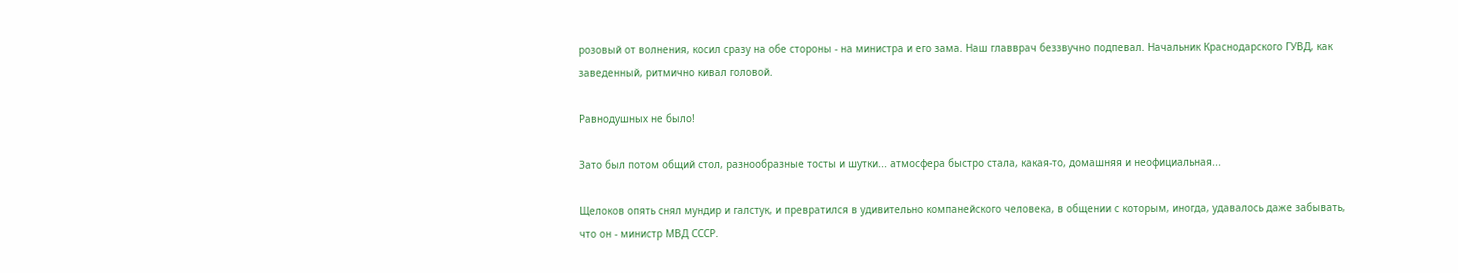розовый от волнения, косил сразу на обе стороны - на министра и его зама. Наш главврач беззвучно подпевал. Начальник Краснодарского ГУВД, как заведенный, ритмично кивал головой.

Равнодушных не было!

Зато был потом общий стол, разнообразные тосты и шутки... атмосфера быстро стала, какая-то, домашняя и неофициальная...

Щелоков опять снял мундир и галстук, и превратился в удивительно компанейского человека, в общении с которым, иногда, удавалось даже забывать, что он - министр МВД СССР.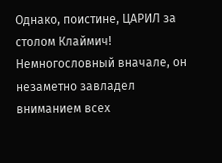Однако, поистине, ЦАРИЛ за столом Клаймич! Немногословный вначале, он незаметно завладел вниманием всех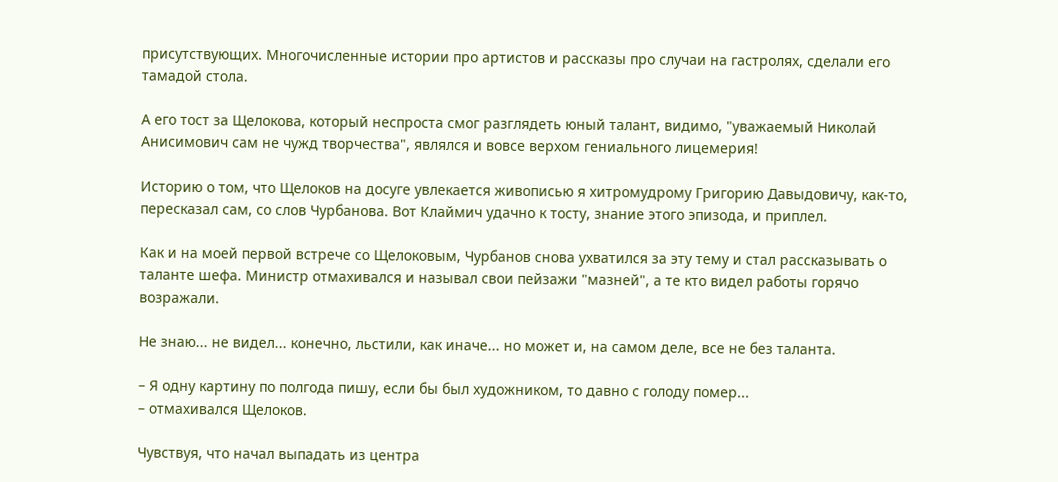присутствующих. Многочисленные истории про артистов и рассказы про случаи на гастролях, сделали его тамадой стола.

А его тост за Щелокова, который неспроста смог разглядеть юный талант, видимо, "уважаемый Николай Анисимович сам не чужд творчества", являлся и вовсе верхом гениального лицемерия!

Историю о том, что Щелоков на досуге увлекается живописью я хитромудрому Григорию Давыдовичу, как-то, пересказал сам, со слов Чурбанова. Вот Клаймич удачно к тосту, знание этого эпизода, и приплел.

Как и на моей первой встрече со Щелоковым, Чурбанов снова ухватился за эту тему и стал рассказывать о таланте шефа. Министр отмахивался и называл свои пейзажи "мазней", а те кто видел работы горячо возражали.

Не знаю... не видел... конечно, льстили, как иначе... но может и, на самом деле, все не без таланта.

– Я одну картину по полгода пишу, если бы был художником, то давно с голоду помер...
– отмахивался Щелоков.

Чувствуя, что начал выпадать из центра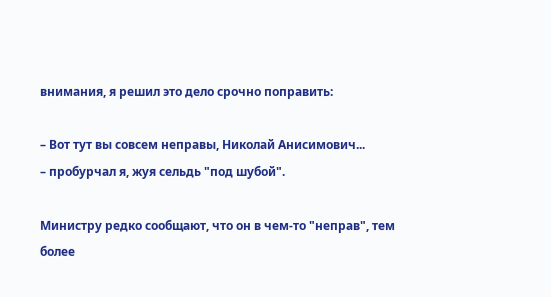внимания, я решил это дело срочно поправить:

– Вот тут вы совсем неправы, Николай Анисимович...
– пробурчал я, жуя сельдь "под шубой".

Министру редко сообщают, что он в чем-то "неправ", тем более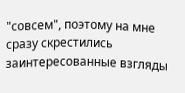"совсем", поэтому на мне сразу скрестились заинтересованные взгляды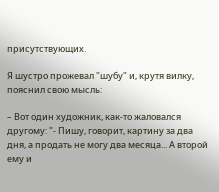присутствующих.

Я шустро прожевал "шубу" и, крутя вилку, пояснил свою мысль:

– Вот один художник, как-то жаловался другому: "- Пишу, говорит, картину за два дня, а продать не могу два месяца... А второй ему и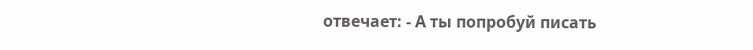отвечает: - А ты попробуй писать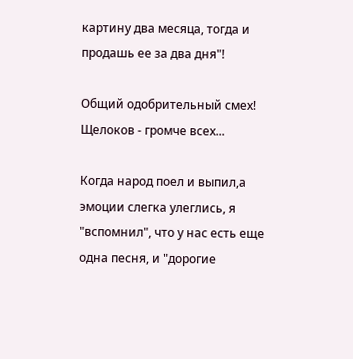картину два месяца, тогда и продашь ее за два дня"!

Общий одобрительный смех! Щелоков - громче всех...

Когда народ поел и выпил,а эмоции слегка улеглись, я "вспомнил", что у нас есть еще одна песня, и "дорогие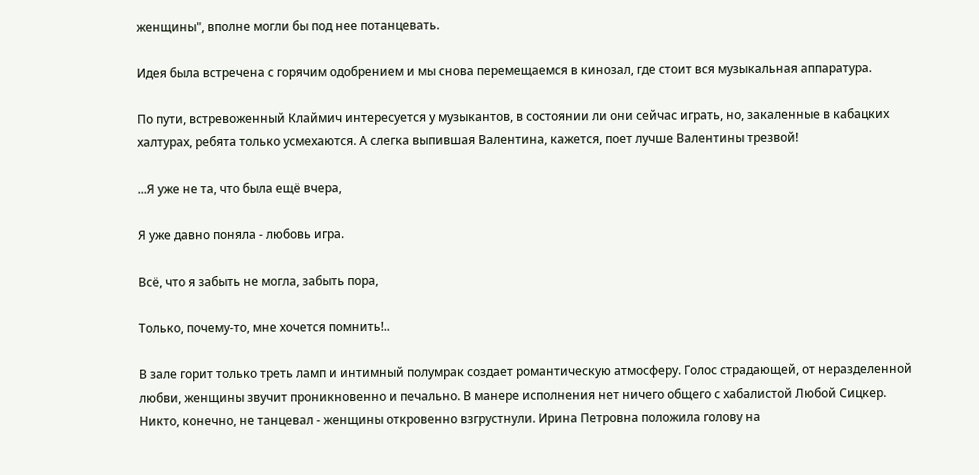женщины", вполне могли бы под нее потанцевать.

Идея была встречена с горячим одобрением и мы снова перемещаемся в кинозал, где стоит вся музыкальная аппаратура.

По пути, встревоженный Клаймич интересуется у музыкантов, в состоянии ли они сейчас играть, но, закаленные в кабацких халтурах, ребята только усмехаются. А слегка выпившая Валентина, кажется, поет лучше Валентины трезвой!

...Я уже не та, что была ещё вчера,

Я уже давно поняла - любовь игра.

Всё, что я забыть не могла, забыть пора,

Только, почему-то, мне хочется помнить!..

В зале горит только треть ламп и интимный полумрак создает романтическую атмосферу. Голос страдающей, от неразделенной любви, женщины звучит проникновенно и печально. В манере исполнения нет ничего общего с хабалистой Любой Сицкер. Никто, конечно, не танцевал - женщины откровенно взгрустнули. Ирина Петровна положила голову на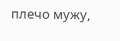плечо мужу,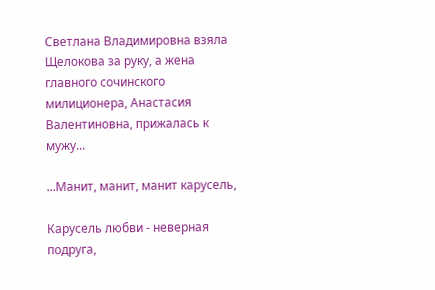Светлана Владимировна взяла Щелокова за руку, а жена главного сочинского милиционера, Анастасия Валентиновна, прижалась к мужу...

...Манит, манит, манит карусель,

Карусель любви - неверная подруга,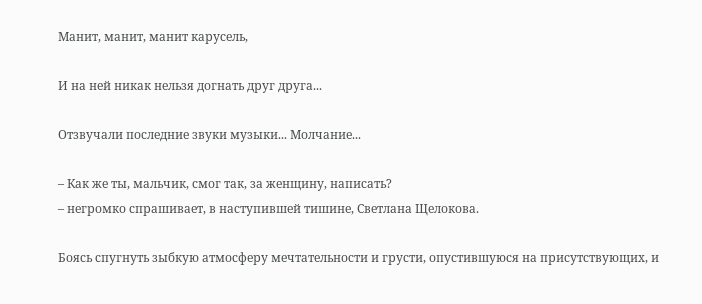Манит, манит, манит карусель,

И на ней никак нельзя догнать друг друга...

Отзвучали последние звуки музыки... Молчание...

– Как же ты, мальчик, смог так, за женщину, написать?
– негромко спрашивает, в наступившей тишине, Светлана Щелокова.

Боясь спугнуть зыбкую атмосферу мечтательности и грусти, опустившуюся на присутствующих, и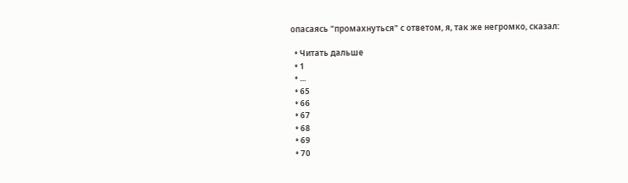опасаясь "промахнуться" с ответом, я, так же негромко, сказал:

  • Читать дальше
  • 1
  • ...
  • 65
  • 66
  • 67
  • 68
  • 69
  • 70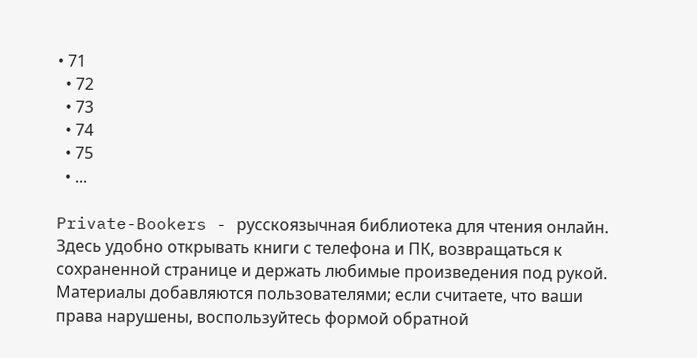• 71
  • 72
  • 73
  • 74
  • 75
  • ...

Private-Bookers - русскоязычная библиотека для чтения онлайн. Здесь удобно открывать книги с телефона и ПК, возвращаться к сохраненной странице и держать любимые произведения под рукой. Материалы добавляются пользователями; если считаете, что ваши права нарушены, воспользуйтесь формой обратной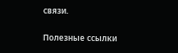связи.

Полезные ссылки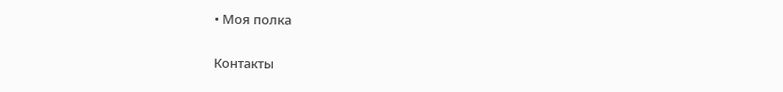• Моя полка

Контакты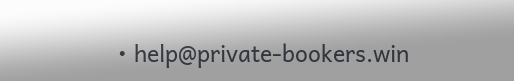• help@private-bookers.win